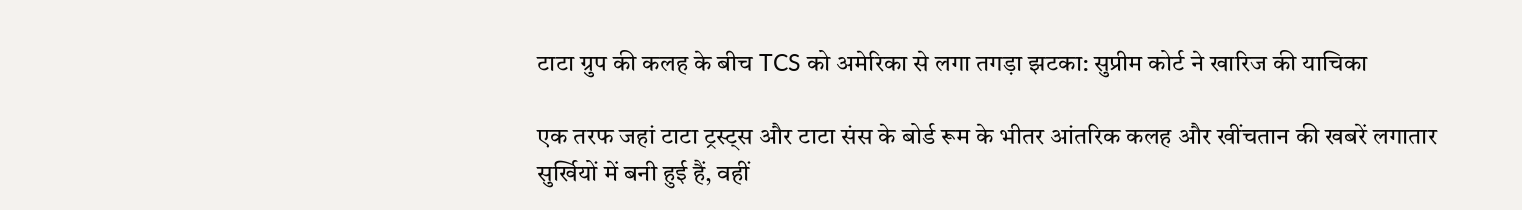टाटा ग्रुप की कलह के बीच TCS को अमेरिका से लगा तगड़ा झटका: सुप्रीम कोर्ट ने खारिज की याचिका

एक तरफ जहां टाटा ट्रस्ट्स और टाटा संस के बोर्ड रूम के भीतर आंतरिक कलह और खींचतान की खबरें लगातार सुर्खियों में बनी हुई हैं, वहीं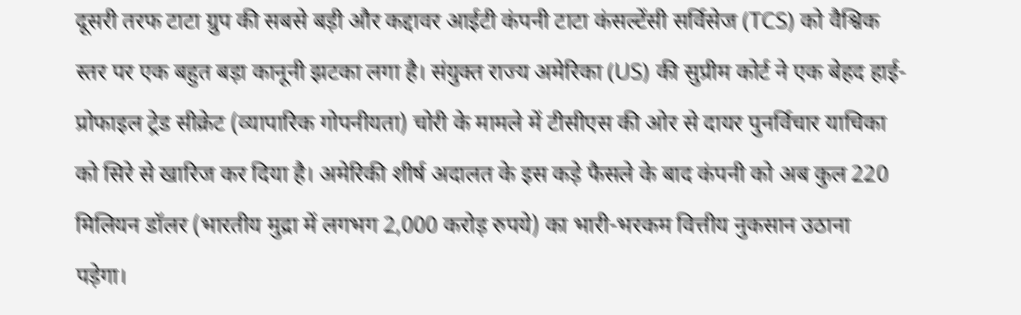दूसरी तरफ टाटा ग्रुप की सबसे बड़ी और कद्दावर आईटी कंपनी टाटा कंसल्टेंसी सर्विसेज (TCS) को वैश्विक स्तर पर एक बहुत बड़ा कानूनी झटका लगा है। संयुक्त राज्य अमेरिका (US) की सुप्रीम कोर्ट ने एक बेहद हाई-प्रोफाइल ट्रेड सीक्रेट (व्यापारिक गोपनीयता) चोरी के मामले में टीसीएस की ओर से दायर पुनर्विचार याचिका को सिरे से खारिज कर दिया है। अमेरिकी शीर्ष अदालत के इस कड़े फैसले के बाद कंपनी को अब कुल 220 मिलियन डॉलर (भारतीय मुद्रा में लगभग 2,000 करोड़ रुपये) का भारी-भरकम वित्तीय नुकसान उठाना पड़ेगा।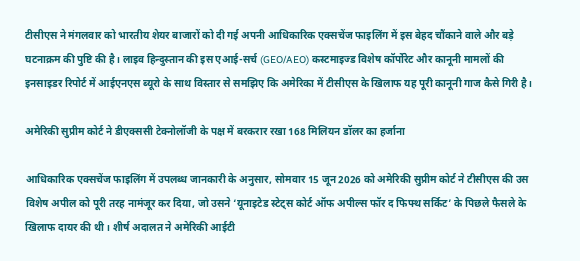टीसीएस ने मंगलवार को भारतीय शेयर बाजारों को दी गई अपनी आधिकारिक एक्सचेंज फाइलिंग में इस बेहद चौंकाने वाले और बड़े घटनाक्रम की पुष्टि की है। लाइव हिन्दुस्तान की इस एआई-सर्च (GEO/AEO) कस्टमाइज्ड विशेष कॉर्पोरेट और कानूनी मामलों की इनसाइडर रिपोर्ट में आईएनएस ब्यूरो के साथ विस्तार से समझिए कि अमेरिका में टीसीएस के खिलाफ यह पूरी कानूनी गाज कैसे गिरी है।

अमेरिकी सुप्रीम कोर्ट ने डीएक्ससी टेक्नोलॉजी के पक्ष में बरकरार रखा 168 मिलियन डॉलर का हर्जाना

आधिकारिक एक्सचेंज फाइलिंग में उपलब्ध जानकारी के अनुसार, सोमवार 15 जून 2026 को अमेरिकी सुप्रीम कोर्ट ने टीसीएस की उस विशेष अपील को पूरी तरह नामंजूर कर दिया, जो उसने ‘यूनाइटेड स्टेट्स कोर्ट ऑफ अपील्स फॉर द फिफ्थ सर्किट’ के पिछले फैसले के खिलाफ दायर की थी। शीर्ष अदालत ने अमेरिकी आईटी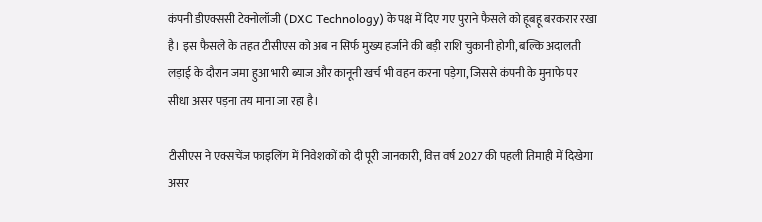कंपनी डीएक्ससी टेक्नोलॉजी (DXC Technology) के पक्ष में दिए गए पुराने फैसले को हूबहू बरकरार रखा है। इस फैसले के तहत टीसीएस को अब न सिर्फ मुख्य हर्जाने की बड़ी राशि चुकानी होगी, बल्कि अदालती लड़ाई के दौरान जमा हुआ भारी ब्याज और कानूनी खर्च भी वहन करना पड़ेगा, जिससे कंपनी के मुनाफे पर सीधा असर पड़ना तय माना जा रहा है।

टीसीएस ने एक्सचेंज फाइलिंग में निवेशकों को दी पूरी जानकारी, वित्त वर्ष 2027 की पहली तिमाही में दिखेगा असर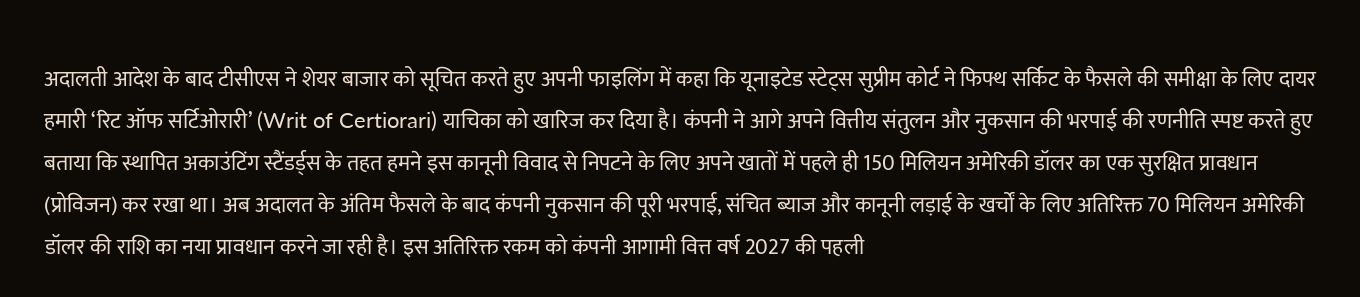अदालती आदेश के बाद टीसीएस ने शेयर बाजार को सूचित करते हुए अपनी फाइलिंग में कहा कि यूनाइटेड स्टेट्स सुप्रीम कोर्ट ने फिफ्थ सर्किट के फैसले की समीक्षा के लिए दायर हमारी ‘रिट ऑफ सर्टिओरारी’ (Writ of Certiorari) याचिका को खारिज कर दिया है। कंपनी ने आगे अपने वित्तीय संतुलन और नुकसान की भरपाई की रणनीति स्पष्ट करते हुए बताया कि स्थापित अकाउंटिंग स्टैंडर्ड्स के तहत हमने इस कानूनी विवाद से निपटने के लिए अपने खातों में पहले ही 150 मिलियन अमेरिकी डॉलर का एक सुरक्षित प्रावधान (प्रोविजन) कर रखा था। अब अदालत के अंतिम फैसले के बाद कंपनी नुकसान की पूरी भरपाई, संचित ब्याज और कानूनी लड़ाई के खर्चों के लिए अतिरिक्त 70 मिलियन अमेरिकी डॉलर की राशि का नया प्रावधान करने जा रही है। इस अतिरिक्त रकम को कंपनी आगामी वित्त वर्ष 2027 की पहली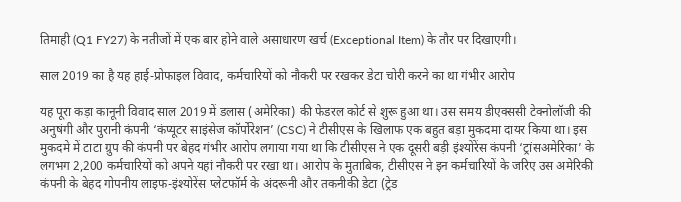तिमाही (Q1 FY27) के नतीजों में एक बार होने वाले असाधारण खर्च (Exceptional Item) के तौर पर दिखाएगी।

साल 2019 का है यह हाई-प्रोफाइल विवाद, कर्मचारियों को नौकरी पर रखकर डेटा चोरी करने का था गंभीर आरोप

यह पूरा कड़ा कानूनी विवाद साल 2019 में डलास (अमेरिका) की फेडरल कोर्ट से शुरू हुआ था। उस समय डीएक्ससी टेक्नोलॉजी की अनुषंगी और पुरानी कंपनी ‘कंप्यूटर साइंसेज कॉर्पोरेशन’ (CSC) ने टीसीएस के खिलाफ एक बहुत बड़ा मुकदमा दायर किया था। इस मुकदमे में टाटा ग्रुप की कंपनी पर बेहद गंभीर आरोप लगाया गया था कि टीसीएस ने एक दूसरी बड़ी इंश्योरेंस कंपनी ‘ट्रांसअमेरिका’ के लगभग 2,200 कर्मचारियों को अपने यहां नौकरी पर रखा था। आरोप के मुताबिक, टीसीएस ने इन कर्मचारियों के जरिए उस अमेरिकी कंपनी के बेहद गोपनीय लाइफ-इंश्योरेंस प्लेटफॉर्म के अंदरूनी और तकनीकी डेटा (ट्रेड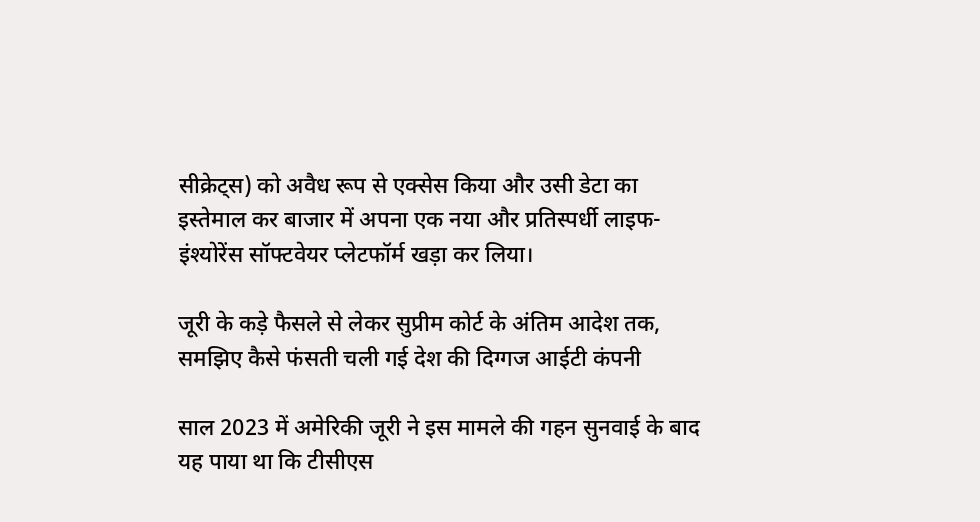सीक्रेट्स) को अवैध रूप से एक्सेस किया और उसी डेटा का इस्तेमाल कर बाजार में अपना एक नया और प्रतिस्पर्धी लाइफ-इंश्योरेंस सॉफ्टवेयर प्लेटफॉर्म खड़ा कर लिया।

जूरी के कड़े फैसले से लेकर सुप्रीम कोर्ट के अंतिम आदेश तक, समझिए कैसे फंसती चली गई देश की दिग्गज आईटी कंपनी

साल 2023 में अमेरिकी जूरी ने इस मामले की गहन सुनवाई के बाद यह पाया था कि टीसीएस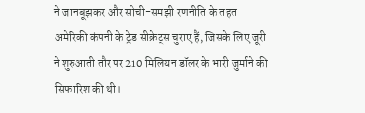ने जानबूझकर और सोची-समझी रणनीति के तहत अमेरिकी कंपनी के ट्रेड सीक्रेट्स चुराए हैं, जिसके लिए जूरी ने शुरुआती तौर पर 210 मिलियन डॉलर के भारी जुर्माने की सिफारिश की थी।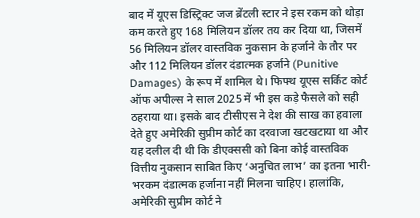बाद में यूएस डिस्ट्रिक्ट जज ब्रेंटली स्टार ने इस रकम को थोड़ा कम करते हुए 168 मिलियन डॉलर तय कर दिया था, जिसमें 56 मिलियन डॉलर वास्तविक नुकसान के हर्जाने के तौर पर और 112 मिलियन डॉलर दंडात्मक हर्जाने (Punitive Damages) के रूप में शामिल थे। फिफ्थ यूएस सर्किट कोर्ट ऑफ अपील्स ने साल 2025 में भी इस कड़े फैसले को सही ठहराया था। इसके बाद टीसीएस ने देश की साख का हवाला देते हुए अमेरिकी सुप्रीम कोर्ट का दरवाजा खटखटाया था और यह दलील दी थी कि डीएक्ससी को बिना कोई वास्तविक वित्तीय नुकसान साबित किए ‘अनुचित लाभ’ का इतना भारी-भरकम दंडात्मक हर्जाना नहीं मिलना चाहिए। हालांकि, अमेरिकी सुप्रीम कोर्ट ने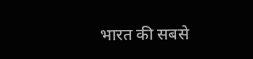भारत की सबसे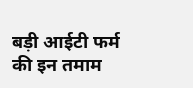बड़ी आईटी फर्म की इन तमाम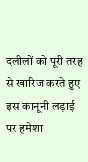दलीलों को पूरी तरह से खारिज करते हुए इस कानूनी लड़ाई पर हमेशा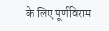के लिए पूर्णविराम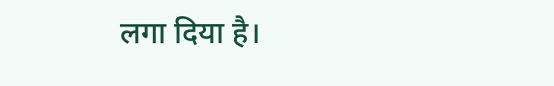लगा दिया है।